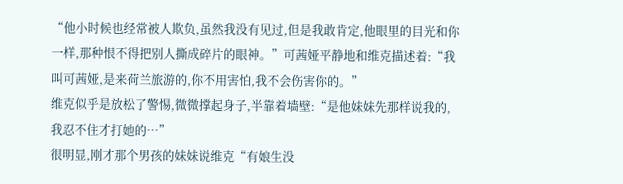“他小时候也经常被人欺负,虽然我没有见过,但是我敢肯定,他眼里的目光和你一样,那种恨不得把别人撕成碎片的眼神。”可茜娅平静地和维克描述着:“我叫可茜娅,是来荷兰旅游的,你不用害怕,我不会伤害你的。”
维克似乎是放松了警惕,微微撑起身子,半靠着墙壁:“是他妹妹先那样说我的,我忍不住才打她的…”
很明显,刚才那个男孩的妹妹说维克“有娘生没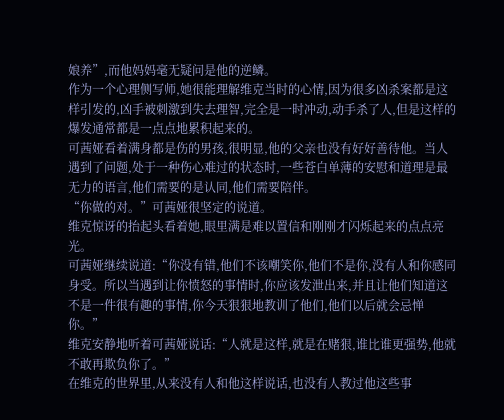娘养”,而他妈妈毫无疑问是他的逆鳞。
作为一个心理侧写师,她很能理解维克当时的心情,因为很多凶杀案都是这样引发的,凶手被刺激到失去理智,完全是一时冲动,动手杀了人,但是这样的爆发通常都是一点点地累积起来的。
可茜娅看着满身都是伤的男孩,很明显,他的父亲也没有好好善待他。当人遇到了问题,处于一种伤心难过的状态时,一些苍白单薄的安慰和道理是最无力的语言,他们需要的是认同,他们需要陪伴。
“你做的对。”可茜娅很坚定的说道。
维克惊讶的抬起头看着她,眼里满是难以置信和刚刚才闪烁起来的点点亮光。
可茜娅继续说道:“你没有错,他们不该嘲笑你,他们不是你,没有人和你感同身受。所以当遇到让你愤怒的事情时,你应该发泄出来,并且让他们知道这不是一件很有趣的事情,你今天狠狠地教训了他们,他们以后就会忌惮你。”
维克安静地听着可茜娅说话:“人就是这样,就是在赌狠,谁比谁更强势,他就不敢再欺负你了。”
在维克的世界里,从来没有人和他这样说话,也没有人教过他这些事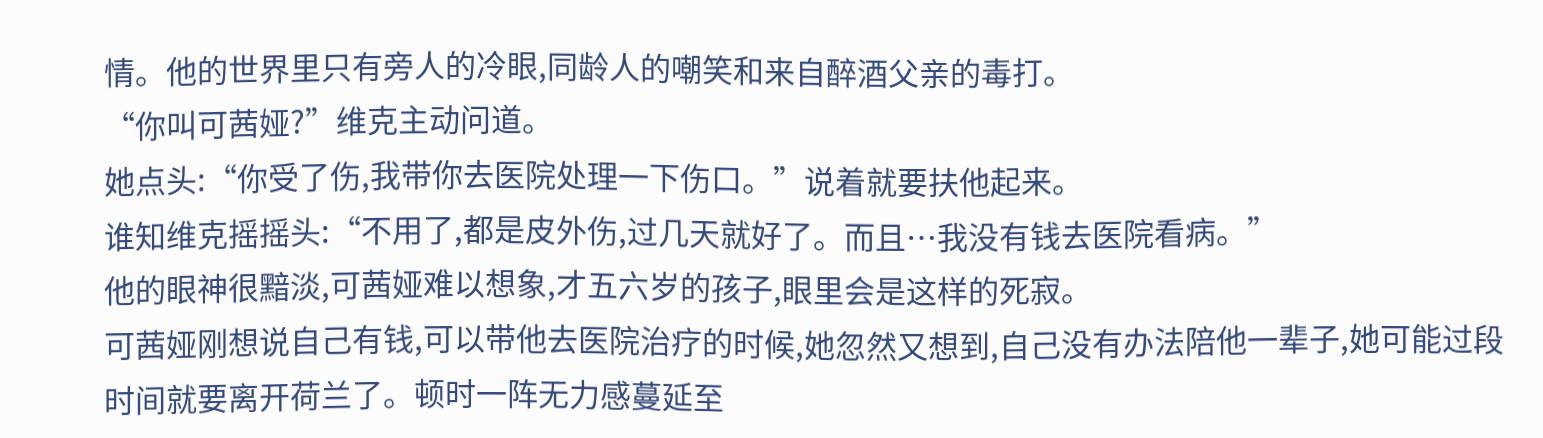情。他的世界里只有旁人的冷眼,同龄人的嘲笑和来自醉酒父亲的毒打。
“你叫可茜娅?”维克主动问道。
她点头:“你受了伤,我带你去医院处理一下伤口。”说着就要扶他起来。
谁知维克摇摇头:“不用了,都是皮外伤,过几天就好了。而且…我没有钱去医院看病。”
他的眼神很黯淡,可茜娅难以想象,才五六岁的孩子,眼里会是这样的死寂。
可茜娅刚想说自己有钱,可以带他去医院治疗的时候,她忽然又想到,自己没有办法陪他一辈子,她可能过段时间就要离开荷兰了。顿时一阵无力感蔓延至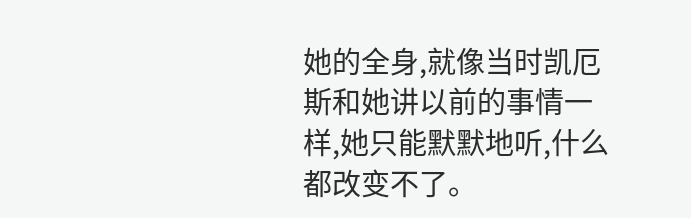她的全身,就像当时凯厄斯和她讲以前的事情一样,她只能默默地听,什么都改变不了。